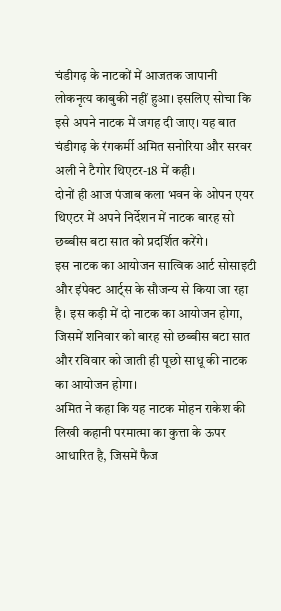चंडीगढ़ के नाटकों में आजतक जापानी लोकनृत्य काबुकी नहीं हुआ। इसलिए सोचा कि इसे अपने नाटक में जगह दी जाए। यह बात चंडीगढ़ के रंगकर्मी अमित सनोरिया और सरवर अली ने टैगोर थिएटर-18 में कही।
दोनों ही आज पंजाब कला भवन के ओपन एयर थिएटर में अपने निर्देशन में नाटक बारह सो छब्बीस बटा सात को प्रदर्शित करेंगे।
इस नाटक का आयोजन सात्विक आर्ट सोसाइटी और इंपेक्ट आर्ट्स के सौजन्य से किया जा रहा है। इस कड़ी में दो नाटक का आयोजन होगा, जिसमें शनिवार को बारह सो छब्बीस बटा सात और रविवार को जाती ही पूछो साधू की नाटक का आयोजन होगा।
अमित ने कहा कि यह नाटक मोहन राकेश की लिखी कहानी परमात्मा का कुत्ता के ऊपर आधारित है, जिसमें फैज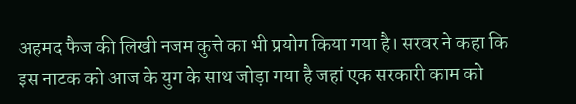अहमद फैज की लिखी नजम कुत्ते का भी प्रयोग किया गया है। सरवर ने कहा कि इस नाटक को आज के युग के साथ जोड़ा गया है जहां एक सरकारी काम को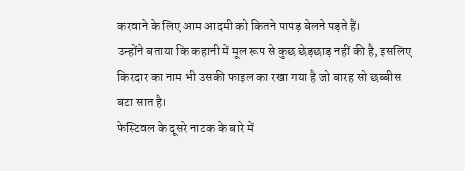करवाने के लिए आम आदमी को कितने पापड़ बेलने पड़ते हैं।
उन्होंने बताया कि कहानी में मूल रूप से कुछ छेड़छाड़ नहीं की है, इसलिए किरदार का नाम भी उसकी फाइल का रखा गया है जो बारह सो छब्बीस बटा सात है।
फेस्टिवल के दूसरे नाटक के बारे में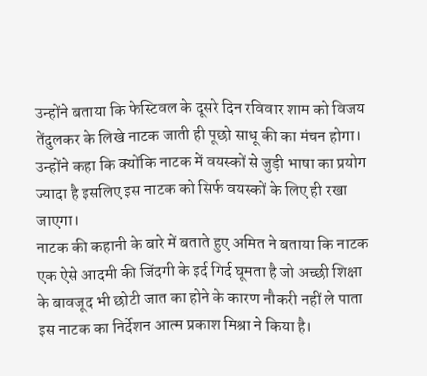उन्होंने बताया कि फेस्टिवल के दूसरे दिन रविवार शाम को विजय तेंदुलकर के लिखे नाटक जाती ही पूछो साधू की का मंचन होगा। उन्होंने कहा कि क्योंकि नाटक में वयस्कों से जुड़ी भाषा का प्रयोग ज्यादा है इसलिए इस नाटक को सिर्फ वयस्कों के लिए ही रखा जाएगा।
नाटक की कहानी के बारे में बताते हुए अमित ने बताया कि नाटक एक ऐसे आदमी की जिंदगी के इर्द गिर्द घूमता है जो अच्छी शिक्षा के बावजूद भी छोटी जात का होने के कारण नौकरी नहीं ले पाता इस नाटक का निर्देशन आत्म प्रकाश मिश्रा ने किया है।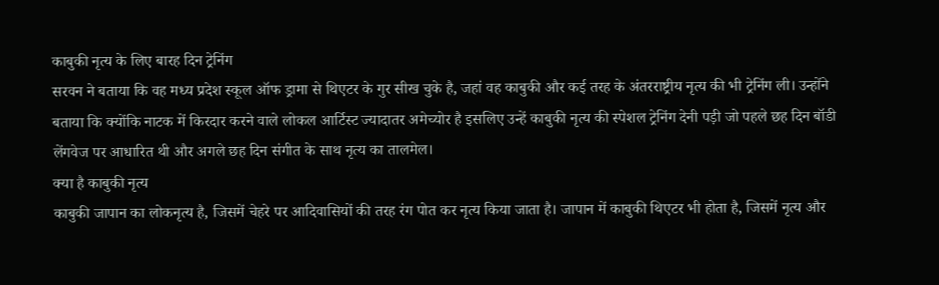काबुकी नृत्य के लिए बारह दिन ट्रेनिंग
सरवन ने बताया कि वह मध्य प्रदेश स्कूल ऑफ ड्रामा से थिएटर के गुर सीख चुके है, जहां वह काबुकी और कई तरह के अंतरराष्ट्रीय नृत्य की भी ट्रेनिंग ली। उन्होंने बताया कि क्योंकि नाटक में किरदार करने वाले लोकल आर्टिस्ट ज्यादातर अमेच्योर है इसलिए उन्हें काबुकी नृत्य की स्पेशल ट्रेनिंग देनी पड़ी जो पहले छह दिन बॉडी लेंगवेज पर आधारित थी और अगले छह दिन संगीत के साथ नृत्य का तालमेल।
क्या है काबुकी नृत्य
काबुकी जापान का लोकनृत्य है, जिसमें चेहरे पर आदिवासियों की तरह रंग पोत कर नृत्य किया जाता है। जापान में काबुकी थिएटर भी होता है, जिसमें नृत्य और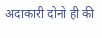अदाकारी दोनो ही की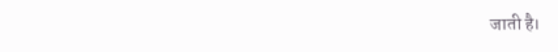जाती है।